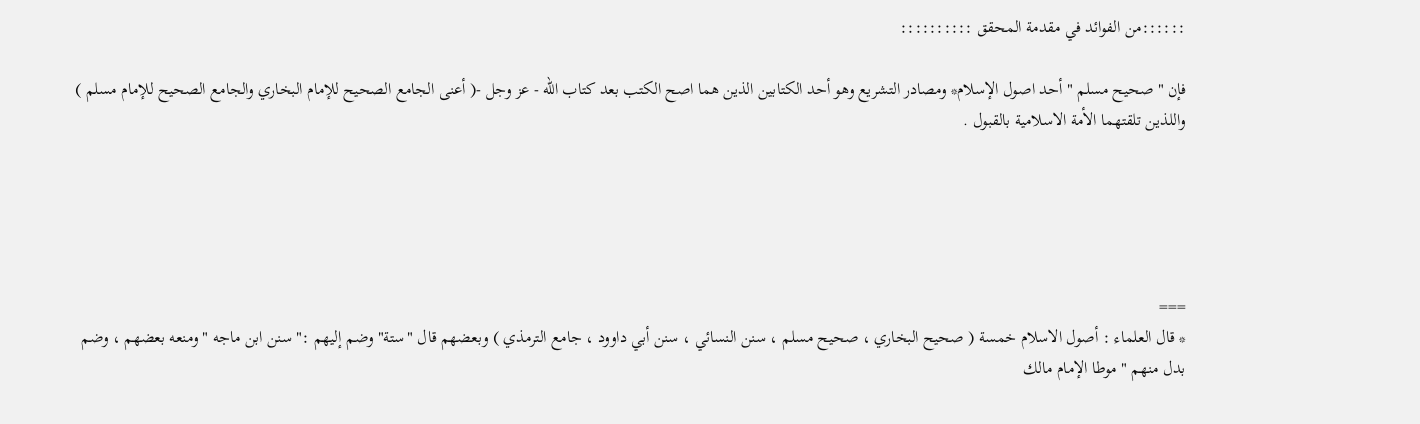::::::من الفوائد في مقدمة المحقق ::::::::::

فإن " صحيح مسلم " أحد اصول الإسلام* ومصادر التشريع وهو أحد الكتابين الذين هما اصح الكتب بعد كتاب الله - عز وجل -( أعنى الجامع الصحيح للإمام البخاري والجامع الصحيح للإمام مسلم ) واللذين تلقتهما الأمة الاسلامية بالقبول .





===
* قال العلماء : أصول الاسلام خمسة ( صحيح البخاري ، صحيح مسلم ، سنن النسائي ، سنن أبي داوود ، جامع الترمذي ) وبعضهم قال "ستة" وضم إليهم :" سنن ابن ماجه " ومنعه بعضهم ، وضم بدل منهم " موطا الإمام مالك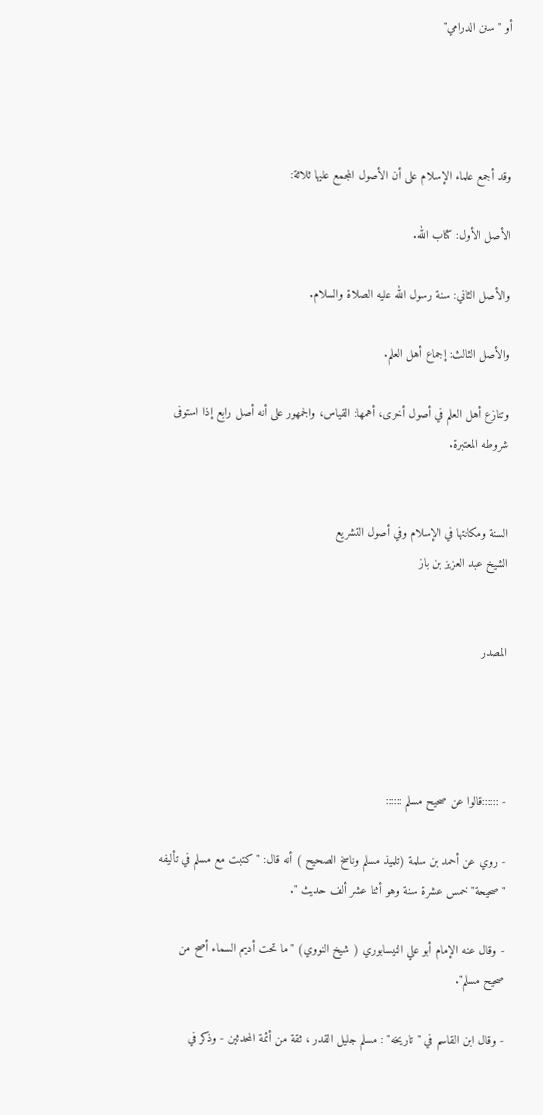أو " سنن الدرامي"




وقد أجمع علماء الإسلام على أن الأصول المجمع عليها ثلاثة:

الأصل الأول: كتاب الله.

والأصل الثاني: سنة رسول الله عليه الصلاة والسلام.

والأصل الثالث: إجماع أهل العلم.

وتنازع أهل العلم في أصول أخرى، أهمها: القياس، والجمهور على أنه أصل رابع إذا استوفى شروطه المعتبرة.


السنة ومكانتها في الإسلام وفي أصول التشريع
الشيخ عبد العزيز بن باز


المصدر




- ::::::قالوا عن صحيح مسلم ::::::

- روي عن أحمد بن سلمة (تلميذ مسلم وناسخ الصحيح ) أنه قال: " كتبت مع مسلم في تأليفه "صحيحة" خمس عشرة سنة وهو أثنا عشر ألف حديث ".

- وقال عنه الإمام أبو علي النيسابوري ( شيخ النووي) "ما تحت أديم السماء أصح من صحيح مسلم".

- وقال ابن القاسم في "تاريخه" : مسلم جليل القدر ، ثقة من أئمة المحدثين - وذكر في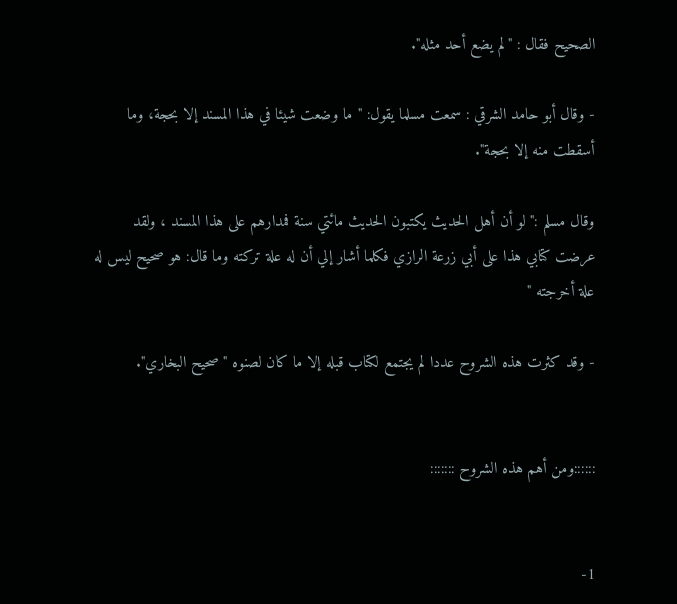الصحيح فقال : "لم يضع أحد مثله".

- وقال أبو حامد الشرقي : سمعت مسلما يقول: "ما وضعت شيئا في هذا المسند إلا بحجة، وما أسقطت منه إلا بحجة".

وقال مسلم :" لو أن أهل الحديث يكتبون الحديث مائتي سنة فمدارهم على هذا المسند ، ولقد عرضت كتابي هذا على أبي زرعة الرازي فكلما أشار إلي أن له علة تركته وما قال: هو صحيح ليس له علة أخرجته "

- وقد كثرت هذه الشروح عددا لم يجتمع لكتاب قبله إلا ما كان لصنوه "صحيح البخاري".


::::::ومن أهم هذه الشروح :::::::


1-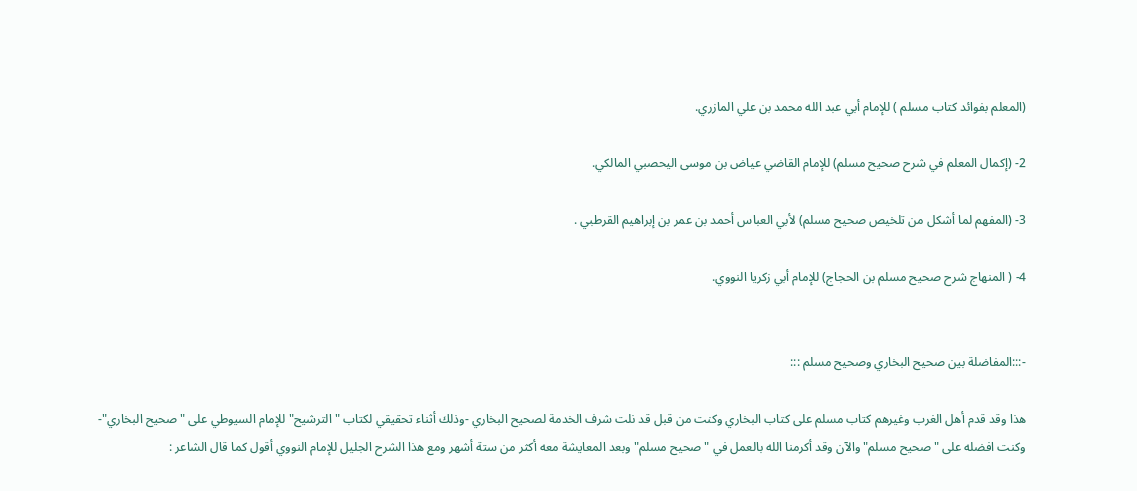(المعلم بفوائد كتاب مسلم ) للإمام أبي عبد الله محمد بن علي المازري.

2- (إكمال المعلم في شرح صحيح مسلم) للإمام القاضي عياض بن موسى اليحصبي المالكي.

3- (المفهم لما أشكل من تلخيص صحيح مسلم) لأبي العباس أحمد بن عمر بن إبراهيم القرطبي .

4- ( المنهاج شرح صحيح مسلم بن الحجاج) للإمام أبي زكريا النووي.


-:::المفاضلة بين صحيح البخاري وصحيح مسلم :::

هذا وقد قدم أهل الغرب وغيرهم كتاب مسلم على كتاب البخاري وكنت من قبل قد نلت شرف الخدمة لصحيح البخاري -وذلك أثناء تحقيقي لكتاب " الترشيح" للإمام السيوطي على " صحيح البخاري"- وكنت افضله على "صحيح مسلم" والآن وقد أكرمنا الله بالعمل في "صحيح مسلم" وبعد المعايشة معه أكثر من ستة أشهر ومع هذا الشرح الجليل للإمام النووي أقول كما قال الشاعر :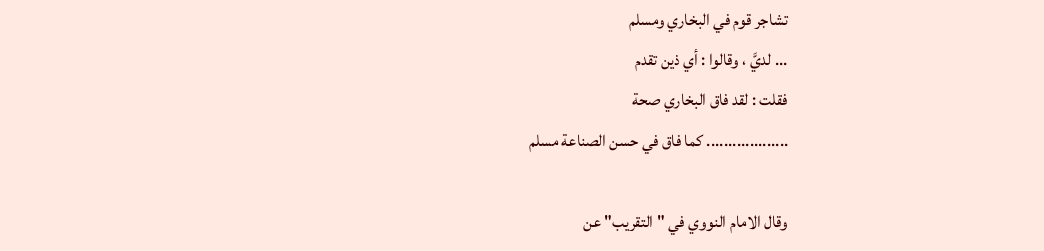تشاجر قوم في البخاري ومسلم
... لديَّ ، وقالوا : أي ذين تقدم
فقلت : لقد فاق البخاري صحة
................... كما فاق في حسن الصناعة مسلم

وقال الامام النووي في " التقريب" عن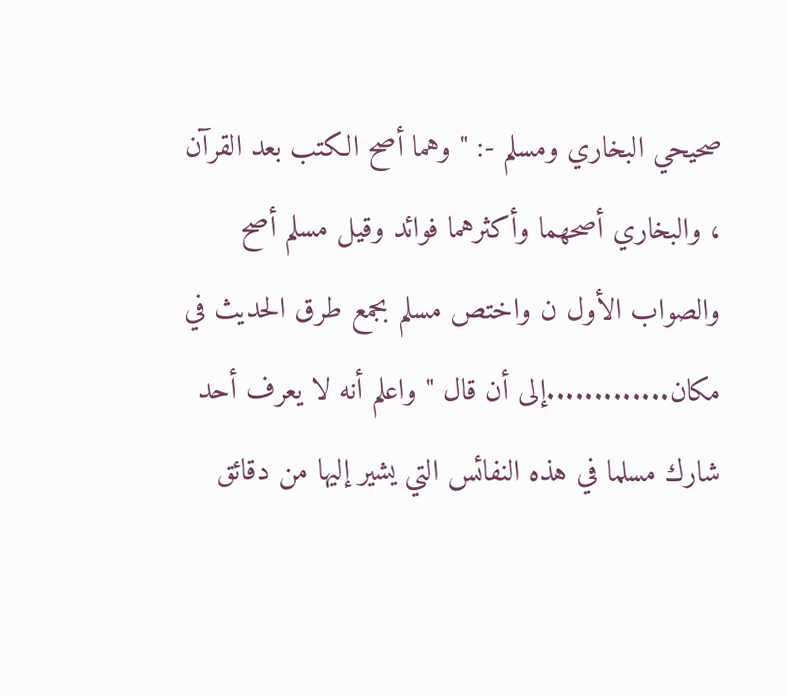صحيحي البخاري ومسلم -: " وهما أصح الكتب بعد القرآن ، والبخاري أصحهما وأكثرهما فوائد وقيل مسلم أصح والصواب الأول ن واختص مسلم بجمع طرق الحديث في مكان.............إلى أن قال " واعلم أنه لا يعرف أحد شارك مسلما في هذه النفائس التي يشير إليها من دقائق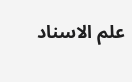علم الاسناد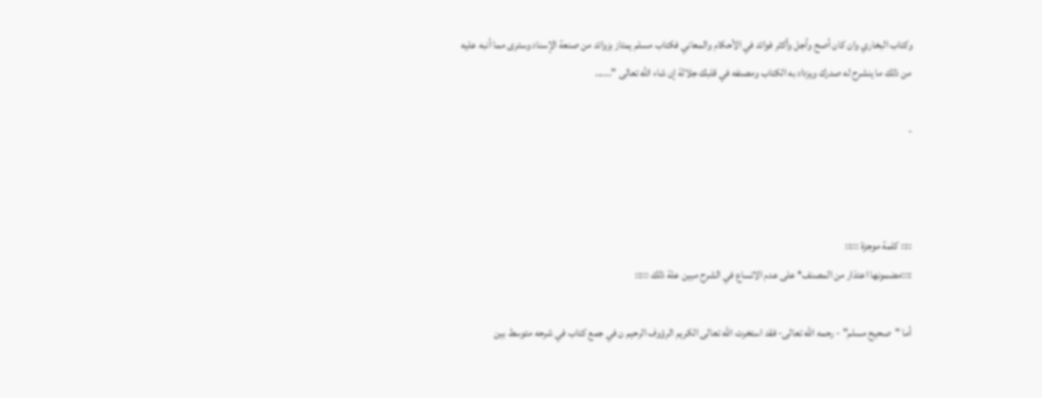وكتاب البخاري وان كان أصح وأجل وأكثر فوائد في الأحكام والمعاني فكتاب مسلم يمتاز بزوائد من صنعة الإسناد وسترى مما أنبه عليه من ذلك ما ينشرح له صدرك ويزداد به الكتاب ومصنفه في قلبك جلالة إن شاء الله تعالى "......

-



:::: كلمة موجزة :::::
::::مضمونها اعتذار من المصنف* على عدم الاتساع في الشرح مبين علة ذلك :::::

أما "صحيح مسلم" - رحمه الله تعالى- فقد استخرت الله تعالى الكريم الرؤوف الرحيم ن في جمع كتاب في شرحه متوسط بين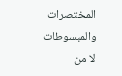المختصرات والمبسوطات لا من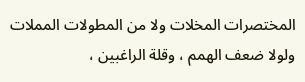المختصرات المخلات ولا من المطولات المملات ولولا ضعف الهمم ، وقلة الراغبين ،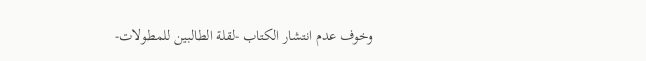وخوف عدم انتشار الكتاب -لقلة الطالبين للمطولات-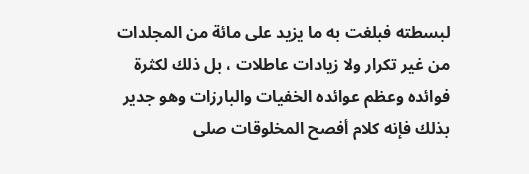لبسطته فبلغت به ما يزيد على مائة من المجلدات من غير تكرار ولا زيادات عاطلات ، بل ذلك لكثرة فوائده وعظم عوائده الخفيات والبارزات وهو جدير بذلك فإنه كلام أفصح المخلوقات صلى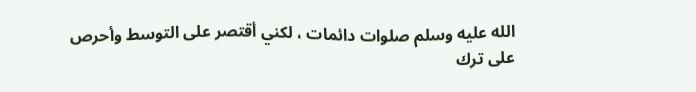الله عليه وسلم صلوات دائمات ، لكني أقتصر على التوسط وأحرص على ترك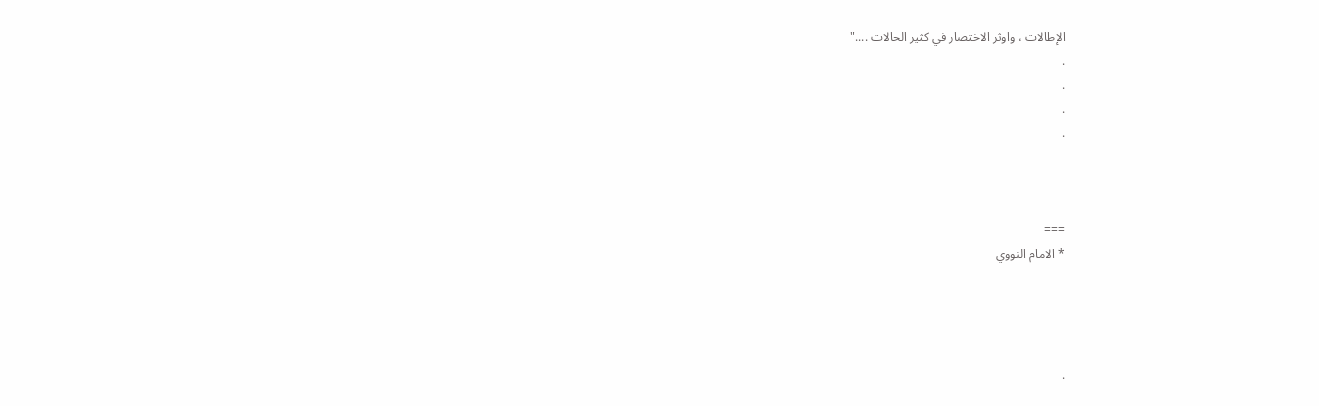الإطالات ، واوثر الاختصار في كثير الحالات ...."
.
.
.
.



===
* الامام النووي




.